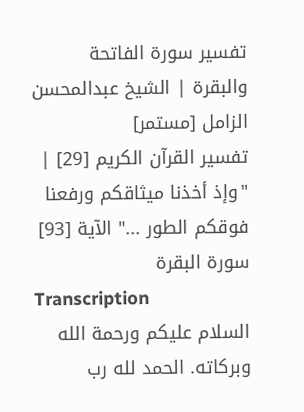تفسير سورة الفاتحة والبقرة | الشيخ عبدالمحسن الزامل [مستمر]
تفسير القرآن الكريم [29] | "وإذ أخذنا ميثاقكم ورفعنا فوقكم الطور ..." الآية [93] سورة البقرة
Transcription
السلام عليكم ورحمة الله وبركاته. الحمد لله رب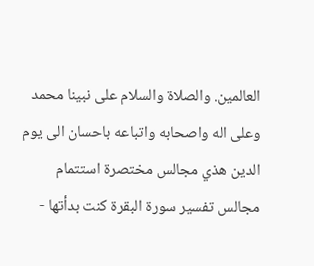العالمين. والصلاة والسلام على نبينا محمد وعلى اله واصحابه واتباعه باحسان الى يوم الدين هذي مجالس مختصرة استتمام مجالس تفسير سورة البقرة كنت بدأتها -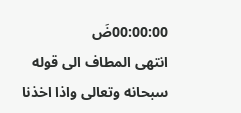00:00:00ضَ
انتهى المطاف الى قوله سبحانه وتعالى واذا اخذنا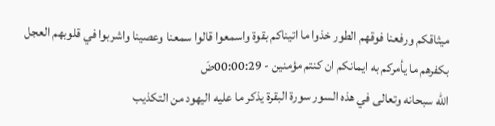ميثاقكم ورفعنا فوقهم الطور خذوا ما اتيناكم بقوة واسمعوا قالوا سمعنا وعصينا واشربوا في قلوبهم العجل بكفرهم ما يأمركم به ايمانكم ان كنتم مؤمنين - 00:00:29ضَ
الله سبحانه وتعالى في هذه السور سورة البقرة يذكر ما عليه اليهود من التكذيب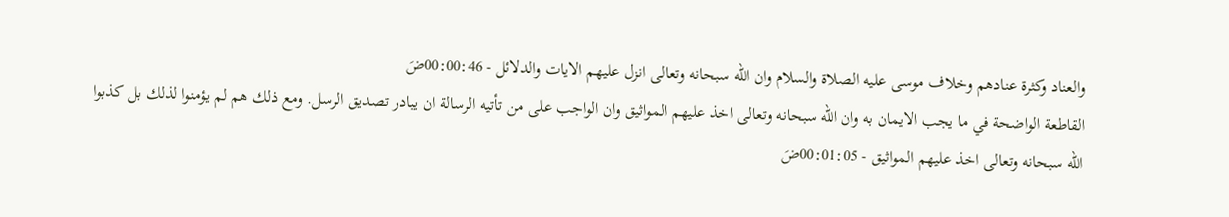والعناد وكثرة عنادهم وخلاف موسى عليه الصلاة والسلام وان الله سبحانه وتعالى انزل عليهم الايات والدلائل - 00:00:46ضَ
القاطعة الواضحة في ما يجب الايمان به وان الله سبحانه وتعالى اخذ عليهم المواثيق وان الواجب على من تأتيه الرسالة ان يبادر تصديق الرسل. ومع ذلك هم لم يؤمنوا لذلك بل كذبوا الله سبحانه وتعالى اخذ عليهم المواثيق - 00:01:05ضَ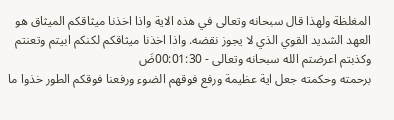المغلظة ولهذا قال سبحانه وتعالى في هذه الاية واذا اخذنا ميثاقكم الميثاق هو العهد الشديد القوي الذي لا يجوز نقضه. واذا اخذنا ميثاقكم لكنكم ابيتم وتعنتم وكذبتم اعرضتم الله سبحانه وتعالى - 00:01:30ضَ
برحمته وحكمته جعل اية عظيمة ورفع فوقهم الضوء ورفعنا فوقكم الطور خذوا ما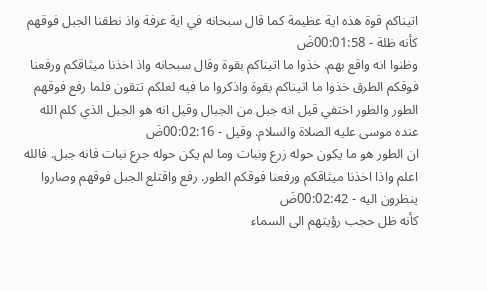اتيناكم قوة هذه اية عظيمة كما قال سبحانه في اية عرفة واذ نطقنا الجبل فوقهم كأنه ظلة - 00:01:58ضَ
وظنوا انه واقع بهم. خذوا ما اتيناكم بقوة وقال سبحانه واذ اخذنا ميثاقكم ورفعنا فوقكم الطرق خذوا ما اتيناكم بقوة واذكروا ما فيه لعلكم تتقون فلما رفع فوقهم الطور والطور اختفي قيل انه جبل من الجبال وقيل انه هو الجبل الذي كلم الله عنده موسى عليه الصلاة والسلام. وقيل - 00:02:16ضَ
ان الطور هو ما يكون حوله زرع ونبات وما لم يكن حوله جرع نبات فانه جبل. فالله اعلم واذا اخذنا ميثاقكم ورفعنا فوقكم الطور. رفع واقتلع الجبل فوقهم وصاروا ينظرون اليه - 00:02:42ضَ
كأنه ظل حجب رؤيتهم الى السماء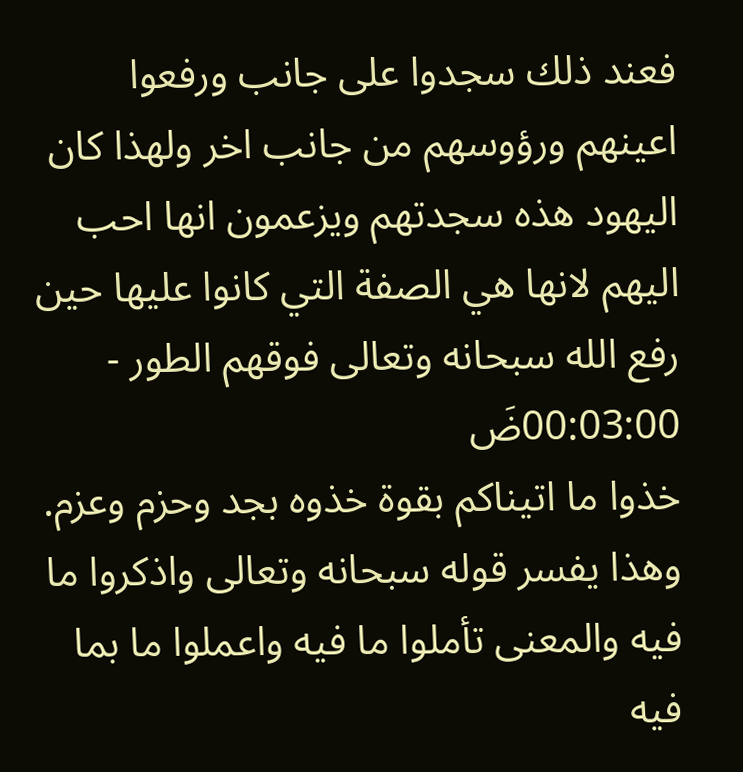فعند ذلك سجدوا على جانب ورفعوا اعينهم ورؤوسهم من جانب اخر ولهذا كان اليهود هذه سجدتهم ويزعمون انها احب اليهم لانها هي الصفة التي كانوا عليها حين رفع الله سبحانه وتعالى فوقهم الطور - 00:03:00ضَ
خذوا ما اتيناكم بقوة خذوه بجد وحزم وعزم. وهذا يفسر قوله سبحانه وتعالى واذكروا ما فيه والمعنى تأملوا ما فيه واعملوا ما بما فيه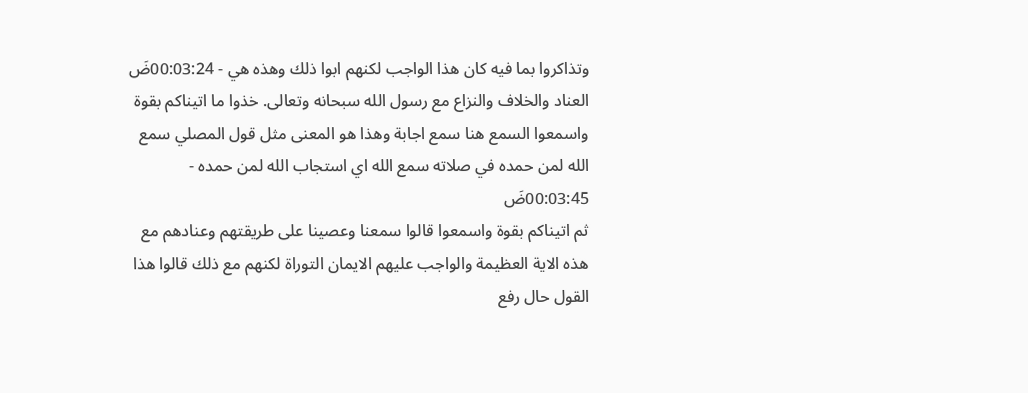وتذاكروا بما فيه كان هذا الواجب لكنهم ابوا ذلك وهذه هي - 00:03:24ضَ
العناد والخلاف والنزاع مع رسول الله سبحانه وتعالى. خذوا ما اتيناكم بقوة واسمعوا السمع هنا سمع اجابة وهذا هو المعنى مثل قول المصلي سمع الله لمن حمده في صلاته سمع الله اي استجاب الله لمن حمده - 00:03:45ضَ
ثم اتيناكم بقوة واسمعوا قالوا سمعنا وعصينا على طريقتهم وعنادهم مع هذه الاية العظيمة والواجب عليهم الايمان التوراة لكنهم مع ذلك قالوا هذا القول حال رفع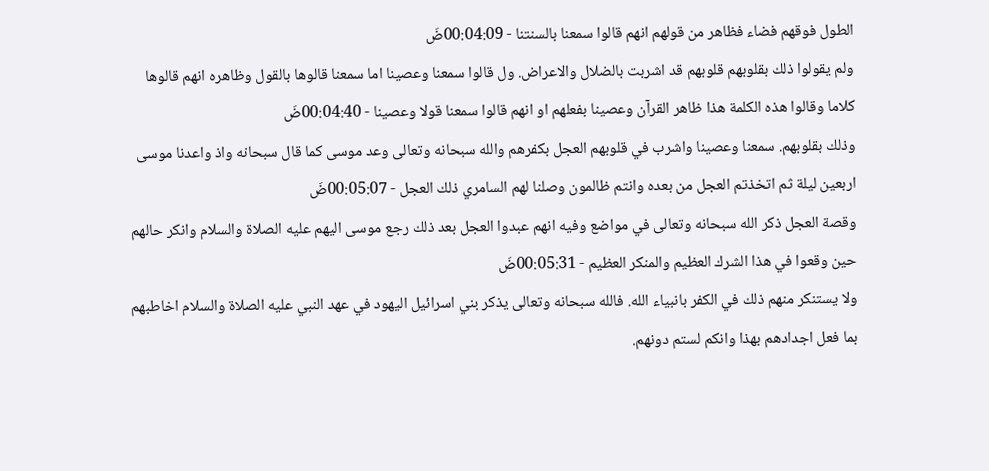الطول فوقهم فضاء فظاهر من قولهم انهم قالوا سمعنا بالسنتنا - 00:04:09ضَ
ولم يقولوا ذلك بقلوبهم قلوبهم قد اشربت بالضلال والاعراض. ول قالوا سمعنا وعصينا اما سمعنا قالوها بالقول وظاهره انهم قالوها كلاما وقالوا هذه الكلمة هذا ظاهر القرآن وعصينا بفعلهم او انهم قالوا سمعنا قولا وعصينا - 00:04:40ضَ
وذلك بقلوبهم. سمعنا وعصينا واشرب في قلوبهم العجل بكفرهم والله سبحانه وتعالى وعد موسى كما قال سبحانه واذ واعدنا موسى اربعين ليلة ثم اتخذتم العجل من بعده وانتم ظالمون وصلنا لهم السامري ذلك العجل - 00:05:07ضَ
وقصة العجل ذكر الله سبحانه وتعالى في مواضع وفيه انهم عبدوا العجل بعد ذلك رجع موسى اليهم عليه الصلاة والسلام وانكر حالهم حين وقعوا في هذا الشرك العظيم والمنكر العظيم - 00:05:31ضَ
ولا يستنكر منهم ذلك في الكفر بانبياء الله. فالله سبحانه وتعالى يذكر بني اسرائيل اليهود في عهد النبي عليه الصلاة والسلام اخاطبهم بما فعل اجدادهم بهذا وانكم لستم دونهم.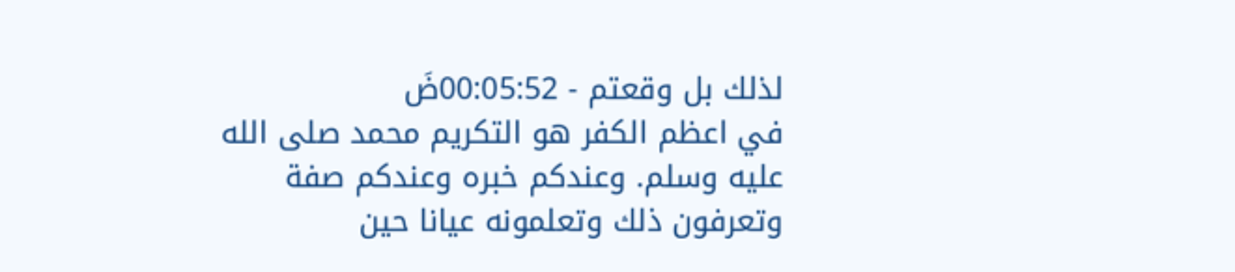لذلك بل وقعتم - 00:05:52ضَ
في اعظم الكفر هو التكريم محمد صلى الله عليه وسلم. وعندكم خبره وعندكم صفة وتعرفون ذلك وتعلمونه عيانا حين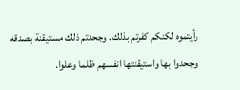رأيتموه لكنكم كفرتم بذلك. وجحدتم ذلك مستيقنة بصدقه وجحدوا بها واستيقنتها انفسهم ظلما وعلوا.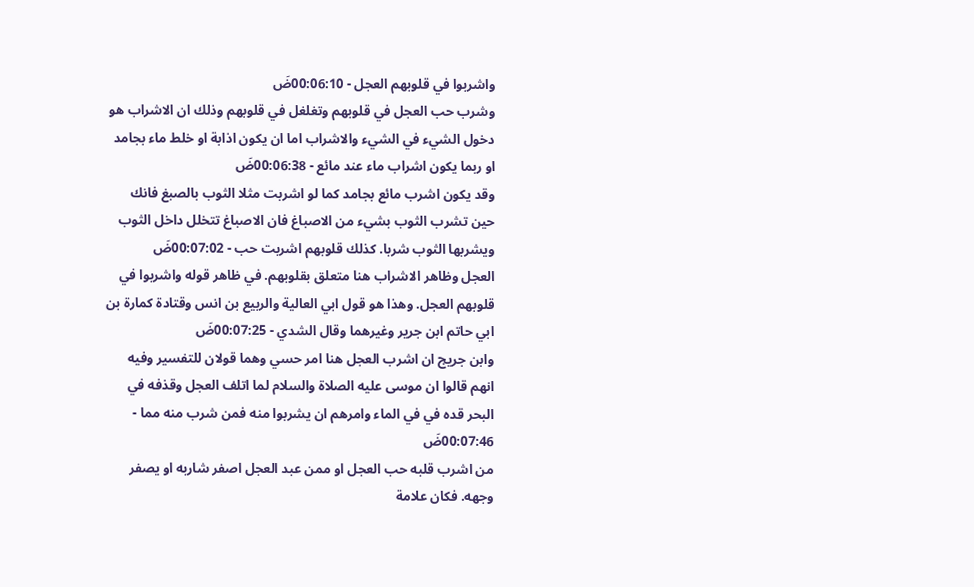واشربوا في قلوبهم العجل - 00:06:10ضَ
وشرب حب العجل في قلوبهم وتغلغل في قلوبهم وذلك ان الاشراب هو دخول الشيء في الشيء والاشراب اما ان يكون اذابة او خلط ماء بجامد او ربما يكون اشراب ماء عند مائع - 00:06:38ضَ
وقد يكون اشرب مائع بجامد كما لو اشربت مثلا الثوب بالصبغ فانك حين تشرب الثوب بشيء من الاصباغ فان الاصباغ تتخلل داخل الثوب ويشربها الثوب شربا. كذلك قلوبهم اشربت حب - 00:07:02ضَ
العجل وظاهر الاشراب هنا متعلق بقلوبهم. في ظاهر قوله واشربوا في قلوبهم العجل. وهذا هو قول ابي العالية والربيع بن انس وقتادة كمارة بن ابي حاتم ابن جرير وغيرهما وقال الشدي - 00:07:25ضَ
وابن جريج ان اشرب العجل هنا امر حسي وهما قولان للتفسير وفيه انهم قالوا ان موسى عليه الصلاة والسلام لما اتلف العجل وقذفه في البحر قده في في الماء وامرهم ان يشربوا منه فمن شرب منه مما - 00:07:46ضَ
من اشرب قلبه حب العجل او ممن عبد العجل اصفر شاربه او يصفر وجهه. فكان علامة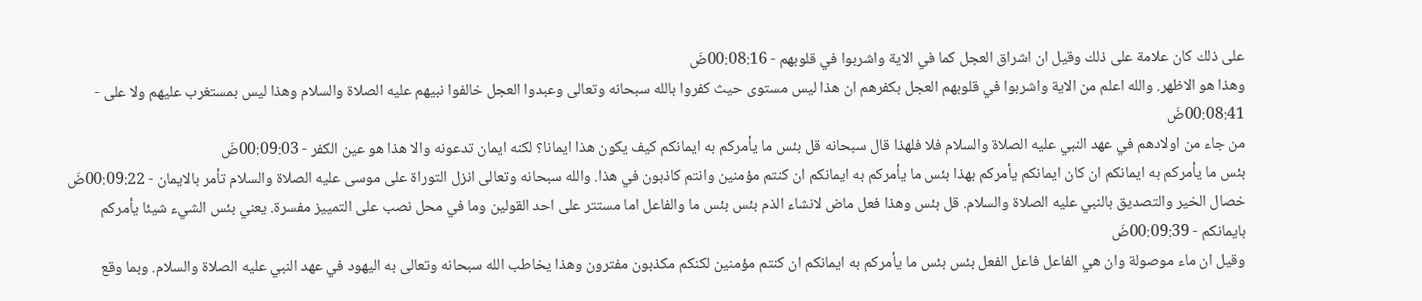على ذلك كان علامة على ذلك وقيل ان اشراق العجل كما في الاية واشربوا في قلوبهم - 00:08:16ضَ
وهذا هو الاظهر. والله اعلم من الاية واشربوا في قلوبهم العجل بكفرهم ان هذا ليس مستوى حيث كفروا بالله سبحانه وتعالى وعبدوا العجل خالفوا نبيهم عليه الصلاة والسلام وهذا ليس بمستغرب عليهم ولا على - 00:08:41ضَ
من جاء من اولادهم في عهد النبي عليه الصلاة والسلام فلا فلهذا قال سبحانه قل بئس ما يأمركم به ايمانكم كيف يكون هذا ايمانا؟ لكنه ايمان تدعونه والا هذا هو عين الكفر - 00:09:03ضَ
بئس ما يأمركم به ايمانكم ان كان ايمانكم يأمركم بهذا بئس ما يأمركم به ايمانكم ان كنتم مؤمنين وانتم كاذبون في هذا. والله سبحانه وتعالى انزل التوراة على موسى عليه الصلاة والسلام تأمر بالايمان - 00:09:22ضَ
خصال الخير والتصديق بالنبي عليه الصلاة والسلام. قل بئس وهذا فعل ماض لانشاء الذم بئس بئس ما والفاعل اما مستتر على احد القولين وما في محل نصب على التمييز مفسرة. يعني بئس الشيء شيئا يأمركم بايمانكم - 00:09:39ضَ
وقيل ان ماء موصولة وان هي الفاعل فاعل الفعل بئس بئس ما يأمركم به ايمانكم ان كنتم مؤمنين لكنكم مكذبون مفترون وهذا يخاطب الله سبحانه وتعالى به اليهود في عهد النبي عليه الصلاة والسلام. وبما وقع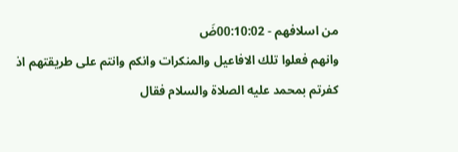من اسلافهم - 00:10:02ضَ
وانهم فعلوا تلك الافاعيل والمنكرات وانكم وانتم على طريقتهم اذ كفرتم بمحمد عليه الصلاة والسلام فقال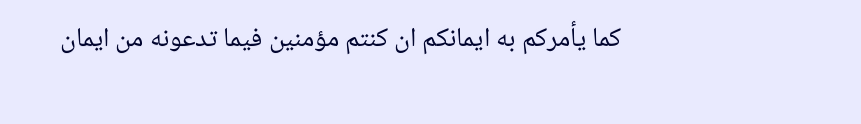كما يأمركم به ايمانكم ان كنتم مؤمنين فيما تدعونه من ايمان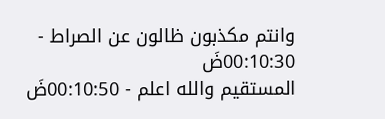وانتم مكذبون ظالون عن الصراط - 00:10:30ضَ
المستقيم والله اعلم - 00:10:50ضَ